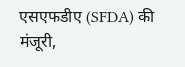एसएफडीए (SFDA) की मंजूरी,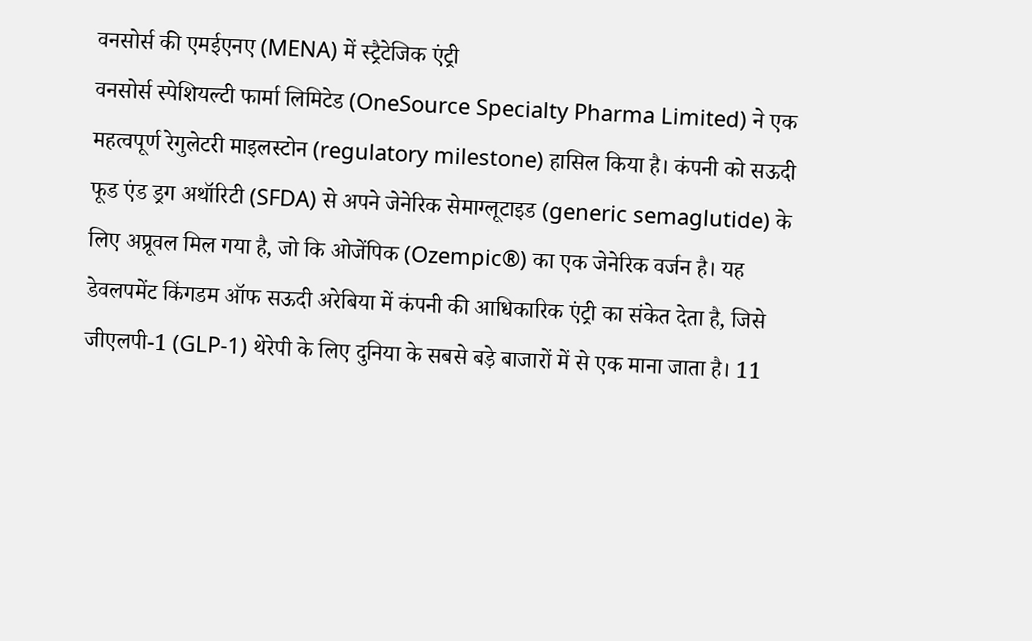वनसोर्स की एमईएनए (MENA) में स्ट्रैटेजिक एंट्री
वनसोर्स स्पेशियल्टी फार्मा लिमिटेड (OneSource Specialty Pharma Limited) ने एक महत्वपूर्ण रेगुलेटरी माइलस्टोन (regulatory milestone) हासिल किया है। कंपनी को सऊदी फूड एंड ड्रग अथॉरिटी (SFDA) से अपने जेनेरिक सेमाग्लूटाइड (generic semaglutide) के लिए अप्रूवल मिल गया है, जो कि ओजेंपिक (Ozempic®) का एक जेनेरिक वर्जन है। यह डेवलपमेंट किंगडम ऑफ सऊदी अरेबिया में कंपनी की आधिकारिक एंट्री का संकेत देता है, जिसे जीएलपी-1 (GLP-1) थेरेपी के लिए दुनिया के सबसे बड़े बाजारों में से एक माना जाता है। 11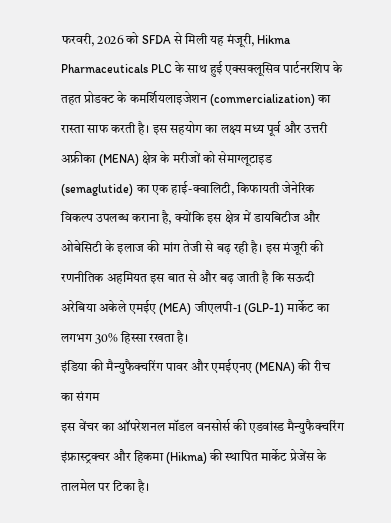फरवरी, 2026 को SFDA से मिली यह मंजूरी, Hikma Pharmaceuticals PLC के साथ हुई एक्सक्लूसिव पार्टनरशिप के तहत प्रोडक्ट के कमर्शियलाइजेशन (commercialization) का रास्ता साफ करती है। इस सहयोग का लक्ष्य मध्य पूर्व और उत्तरी अफ्रीका (MENA) क्षेत्र के मरीजों को सेमाग्लूटाइड (semaglutide) का एक हाई-क्वालिटी, किफायती जेनेरिक विकल्प उपलब्ध कराना है, क्योंकि इस क्षेत्र में डायबिटीज और ओबेसिटी के इलाज की मांग तेजी से बढ़ रही है। इस मंजूरी की रणनीतिक अहमियत इस बात से और बढ़ जाती है कि सऊदी अरेबिया अकेले एमईए (MEA) जीएलपी-1 (GLP-1) मार्केट का लगभग 30% हिस्सा रखता है।
इंडिया की मैन्युफैक्चरिंग पावर और एमईएनए (MENA) की रीच का संगम
इस वेंचर का ऑपरेशनल मॉडल वनसोर्स की एडवांस्ड मैन्युफैक्चरिंग इंफ्रास्ट्रक्चर और हिकमा (Hikma) की स्थापित मार्केट प्रेजेंस के तालमेल पर टिका है।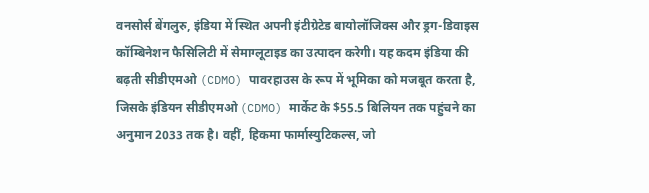वनसोर्स बेंगलुरु, इंडिया में स्थित अपनी इंटीग्रेटेड बायोलॉजिक्स और ड्रग-डिवाइस कॉम्बिनेशन फैसिलिटी में सेमाग्लूटाइड का उत्पादन करेगी। यह कदम इंडिया की बढ़ती सीडीएमओ (CDMO) पावरहाउस के रूप में भूमिका को मजबूत करता है, जिसके इंडियन सीडीएमओ (CDMO) मार्केट के $55.5 बिलियन तक पहुंचने का अनुमान 2033 तक है। वहीं, हिकमा फार्मास्युटिकल्स, जो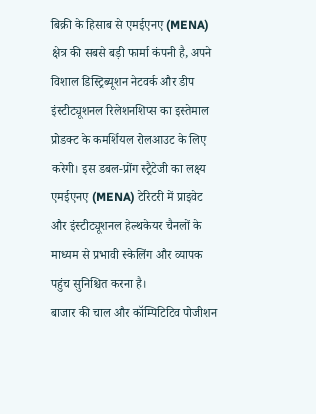बिक्री के हिसाब से एमईएनए (MENA) क्षेत्र की सबसे बड़ी फार्मा कंपनी है, अपने विशाल डिस्ट्रिब्यूशन नेटवर्क और डीप इंस्टीट्यूशनल रिलेशनशिप्स का इस्तेमाल प्रोडक्ट के कमर्शियल रोलआउट के लिए करेगी। इस डबल-प्रोंग स्ट्रैटेजी का लक्ष्य एमईएनए (MENA) टेरिटरी में प्राइवेट और इंस्टीट्यूशनल हेल्थकेयर चैनलों के माध्यम से प्रभावी स्केलिंग और व्यापक पहुंच सुनिश्चित करना है।
बाजार की चाल और कॉम्पिटिटिव पोजीशन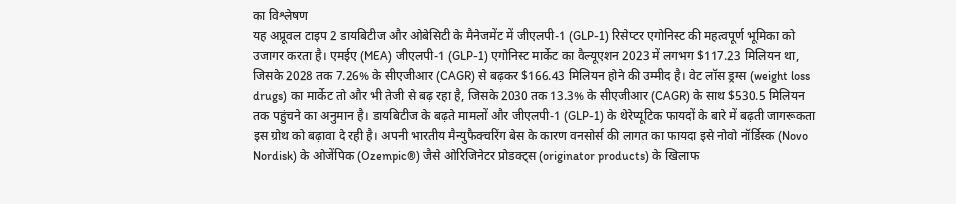का विश्लेषण
यह अप्रूवल टाइप 2 डायबिटीज और ओबेसिटी के मैनेजमेंट में जीएलपी-1 (GLP-1) रिसेप्टर एगोनिस्ट की महत्वपूर्ण भूमिका को उजागर करता है। एमईए (MEA) जीएलपी-1 (GLP-1) एगोनिस्ट मार्केट का वैल्यूएशन 2023 में लगभग $117.23 मिलियन था, जिसके 2028 तक 7.26% के सीएजीआर (CAGR) से बढ़कर $166.43 मिलियन होने की उम्मीद है। वेट लॉस ड्रग्स (weight loss drugs) का मार्केट तो और भी तेजी से बढ़ रहा है, जिसके 2030 तक 13.3% के सीएजीआर (CAGR) के साथ $530.5 मिलियन तक पहुंचने का अनुमान है। डायबिटीज के बढ़ते मामलों और जीएलपी-1 (GLP-1) के थेरेप्यूटिक फायदों के बारे में बढ़ती जागरूकता इस ग्रोथ को बढ़ावा दे रही है। अपनी भारतीय मैन्युफैक्चरिंग बेस के कारण वनसोर्स की लागत का फायदा इसे नोवो नॉर्डिस्क (Novo Nordisk) के ओजेंपिक (Ozempic®) जैसे ओरिजिनेटर प्रोडक्ट्स (originator products) के खिलाफ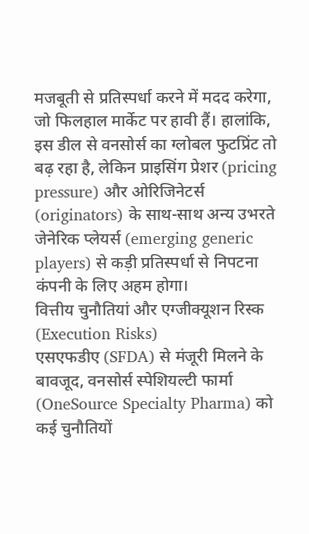मजबूती से प्रतिस्पर्धा करने में मदद करेगा, जो फिलहाल मार्केट पर हावी हैं। हालांकि, इस डील से वनसोर्स का ग्लोबल फुटप्रिंट तो बढ़ रहा है, लेकिन प्राइसिंग प्रेशर (pricing pressure) और ओरिजिनेटर्स (originators) के साथ-साथ अन्य उभरते जेनेरिक प्लेयर्स (emerging generic players) से कड़ी प्रतिस्पर्धा से निपटना कंपनी के लिए अहम होगा।
वित्तीय चुनौतियां और एग्जीक्यूशन रिस्क (Execution Risks)
एसएफडीए (SFDA) से मंजूरी मिलने के बावजूद, वनसोर्स स्पेशियल्टी फार्मा (OneSource Specialty Pharma) को कई चुनौतियों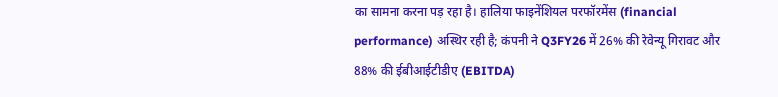का सामना करना पड़ रहा है। हालिया फाइनेंशियल परफॉरमेंस (financial performance) अस्थिर रही है; कंपनी ने Q3FY26 में 26% की रेवेन्यू गिरावट और 88% की ईबीआईटीडीए (EBITDA)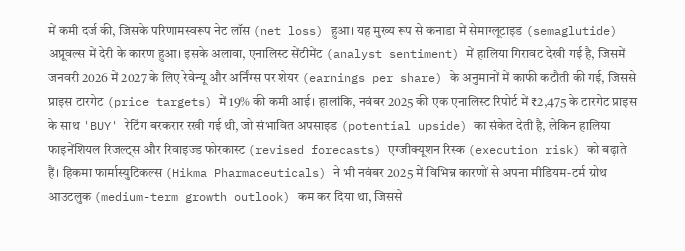में कमी दर्ज की, जिसके परिणामस्वरूप नेट लॉस (net loss) हुआ। यह मुख्य रूप से कनाडा में सेमाग्लूटाइड (semaglutide) अप्रूवल्स में देरी के कारण हुआ। इसके अलावा, एनालिस्ट सेंटीमेंट (analyst sentiment) में हालिया गिरावट देखी गई है, जिसमें जनवरी 2026 में 2027 के लिए रेवेन्यू और अर्निंग्स पर शेयर (earnings per share) के अनुमानों में काफी कटौती की गई, जिससे प्राइस टारगेट (price targets) में 19% की कमी आई। हालांकि, नवंबर 2025 की एक एनालिस्ट रिपोर्ट में ₹2,475 के टारगेट प्राइस के साथ 'BUY' रेटिंग बरकरार रखी गई थी, जो संभावित अपसाइड (potential upside) का संकेत देती है, लेकिन हालिया फाइनेंशियल रिजल्ट्स और रिवाइज्ड फोरकास्ट (revised forecasts) एग्जीक्यूशन रिस्क (execution risk) को बढ़ाते हैं। हिकमा फार्मास्युटिकल्स (Hikma Pharmaceuticals) ने भी नवंबर 2025 में विभिन्न कारणों से अपना मीडियम-टर्म ग्रोथ आउटलुक (medium-term growth outlook) कम कर दिया था, जिससे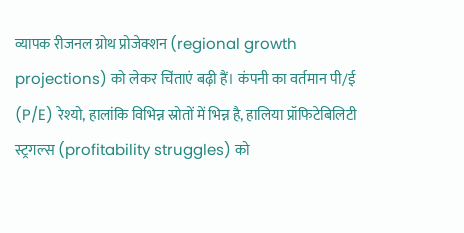व्यापक रीजनल ग्रोथ प्रोजेक्शन (regional growth projections) को लेकर चिंताएं बढ़ी हैं। कंपनी का वर्तमान पी/ई (P/E) रेश्यो, हालांकि विभिन्न स्रोतों में भिन्न है, हालिया प्रॉफिटेबिलिटी स्ट्रगल्स (profitability struggles) को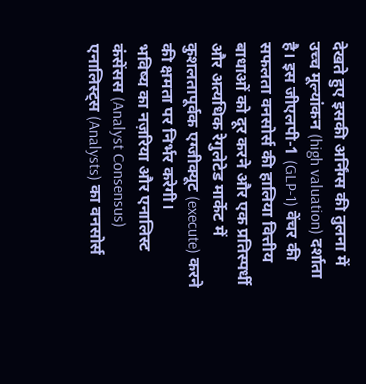देखते हुए इसकी अर्निंग्स की तुलना में उच्च मूल्यांकन (high valuation) दर्शाता है। इस जीएलपी-1 (GLP-1) वेंचर की सफलता वनसोर्स की हालिया वित्तीय बाधाओं को दूर करने और एक प्रतिस्पर्धी और अत्यधिक रेगुलेटेड मार्केट में कुशलतापूर्वक एग्जीक्यूट (execute) करने की क्षमता पर निर्भर करेगी।
भविष्य का नज़रिया और एनालिस्ट कंसेंसस (Analyst Consensus)
एनालिस्ट्स (Analysts) का वनसोर्स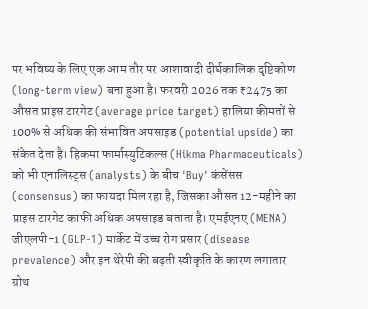पर भविष्य के लिए एक आम तौर पर आशावादी दीर्घकालिक दृष्टिकोण (long-term view) बना हुआ है। फरवरी 2026 तक ₹2475 का औसत प्राइस टारगेट (average price target) हालिया कीमतों से 100% से अधिक की संभावित अपसाइड (potential upside) का संकेत देता है। हिकमा फार्मास्युटिकल्स (Hikma Pharmaceuticals) को भी एनालिस्ट्स (analysts) के बीच 'Buy' कंसेंसस (consensus) का फायदा मिल रहा है, जिसका औसत 12-महीने का प्राइस टारगेट काफी अधिक अपसाइड बताता है। एमईएनए (MENA) जीएलपी-1 (GLP-1) मार्केट में उच्च रोग प्रसार (disease prevalence) और इन थेरेपी की बढ़ती स्वीकृति के कारण लगातार ग्रोथ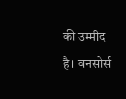की उम्मीद है। वनसोर्स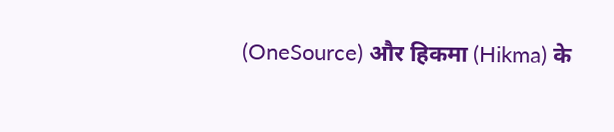(OneSource) और हिकमा (Hikma) के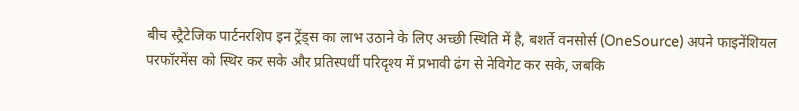बीच स्ट्रैटेजिक पार्टनरशिप इन ट्रेंड्स का लाभ उठाने के लिए अच्छी स्थिति में है, बशर्ते वनसोर्स (OneSource) अपने फाइनेंशियल परफॉरमेंस को स्थिर कर सके और प्रतिस्पर्धी परिदृश्य में प्रभावी ढंग से नेविगेट कर सके, जबकि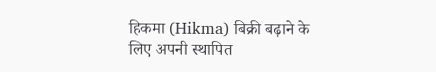हिकमा (Hikma) बिक्री बढ़ाने के लिए अपनी स्थापित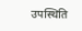उपस्थिति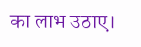का लाभ उठाए।